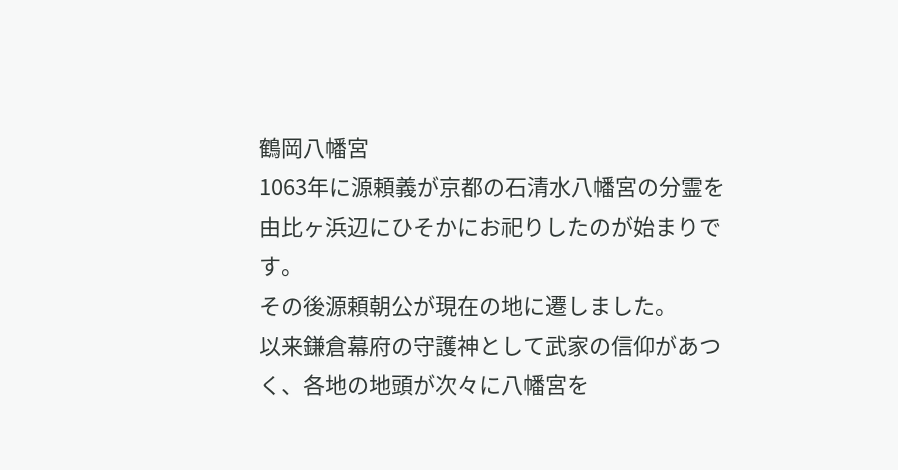鶴岡八幡宮
1063年に源頼義が京都の石清水八幡宮の分霊を由比ヶ浜辺にひそかにお祀りしたのが始まりです。
その後源頼朝公が現在の地に遷しました。
以来鎌倉幕府の守護神として武家の信仰があつく、各地の地頭が次々に八幡宮を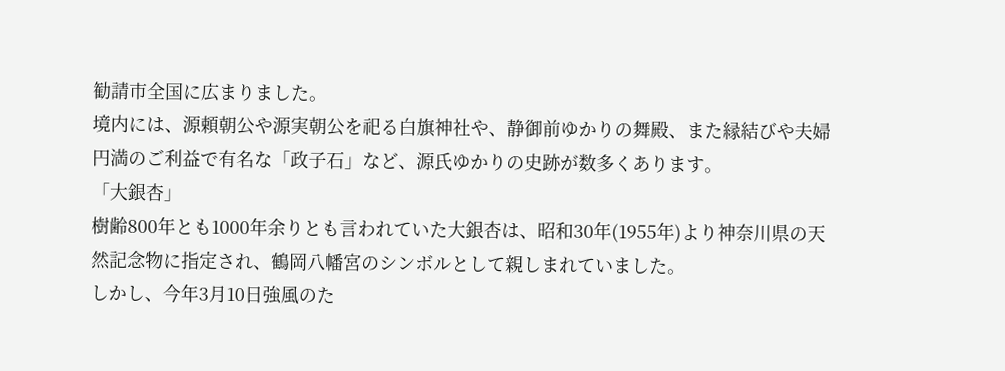勧請市全国に広まりました。
境内には、源頼朝公や源実朝公を祀る白旗神社や、静御前ゆかりの舞殿、また縁結びや夫婦円満のご利益で有名な「政子石」など、源氏ゆかりの史跡が数多くあります。
「大銀杏」
樹齢800年とも1000年余りとも言われていた大銀杏は、昭和30年(1955年)より神奈川県の天然記念物に指定され、鶴岡八幡宮のシンボルとして親しまれていました。
しかし、今年3月10日強風のた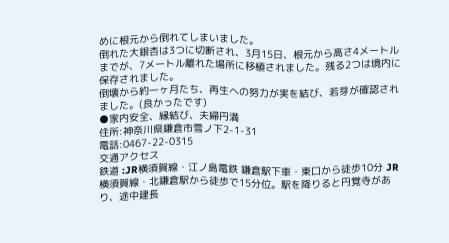めに根元から倒れてしまいました。
倒れた大銀杏は3つに切断され、3月15日、根元から高さ4メートルまでが、7メートル離れた場所に移植されました。残る2つは境内に保存されました。
倒壊から約一ヶ月たち、再生への努力が実を結び、若芽が確認されました。(良かったです)
●家内安全、縁結び、夫婦円満
住所:神奈川県鎌倉市雪ノ下2-1-31
電話:0467-22-0315
交通アクセス
鉄道 :JR横須賀線・江ノ島電鉄 鎌倉駅下車・東口から徒歩10分 JR横須賀線・北鎌倉駅から徒歩で15分位。駅を降りると円覚寺があり、途中建長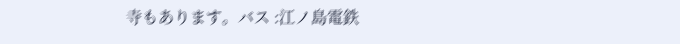寺もあります。バス :江ノ島電鉄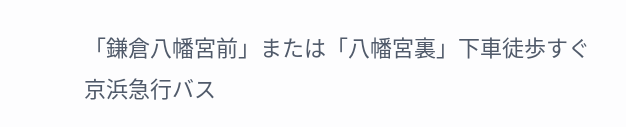「鎌倉八幡宮前」または「八幡宮裏」下車徒歩すぐ
京浜急行バス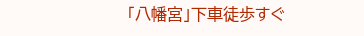「八幡宮」下車徒歩すぐ